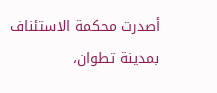أصدرت محكمة الاستئناف بمدينة تطوان،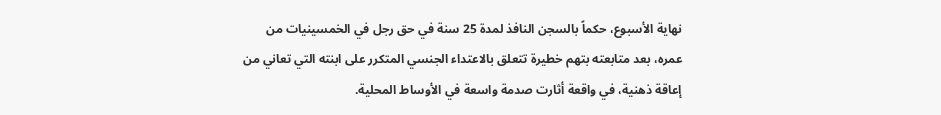نهاية الأسبوع، حكماً بالسجن النافذ لمدة 25 سنة في حق رجل في الخمسينيات من عمره، بعد متابعته بتهم خطيرة تتعلق بالاعتداء الجنسي المتكرر على ابنته التي تعاني من إعاقة ذهنية، في واقعة أثارت صدمة واسعة في الأوساط المحلية.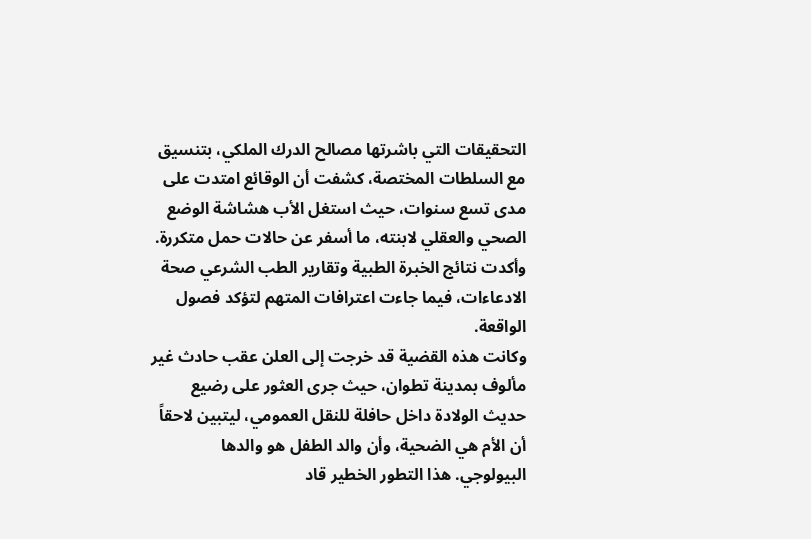التحقيقات التي باشرتها مصالح الدرك الملكي، بتنسيق مع السلطات المختصة، كشفت أن الوقائع امتدت على مدى تسع سنوات، حيث استغل الأب هشاشة الوضع الصحي والعقلي لابنته، ما أسفر عن حالات حمل متكررة.
وأكدت نتائج الخبرة الطبية وتقارير الطب الشرعي صحة الادعاءات، فيما جاءت اعترافات المتهم لتؤكد فصول الواقعة.
وكانت هذه القضية قد خرجت إلى العلن عقب حادث غير مألوف بمدينة تطوان، حيث جرى العثور على رضيع حديث الولادة داخل حافلة للنقل العمومي، ليتبين لاحقاً أن الأم هي الضحية، وأن والد الطفل هو والدها البيولوجي. هذا التطور الخطير قاد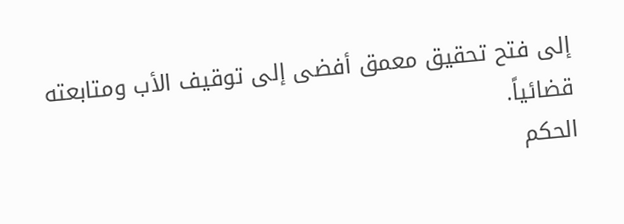إلى فتح تحقيق معمق أفضى إلى توقيف الأب ومتابعته قضائياً.
الحكم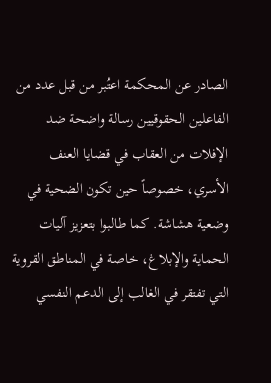الصادر عن المحكمة اعتُبر من قبل عدد من الفاعلين الحقوقيين رسالة واضحة ضد الإفلات من العقاب في قضايا العنف الأسري، خصوصاً حين تكون الضحية في وضعية هشاشة. كما طالبوا بتعزيز آليات الحماية والإبلاغ، خاصة في المناطق القروية التي تفتقر في الغالب إلى الدعم النفسي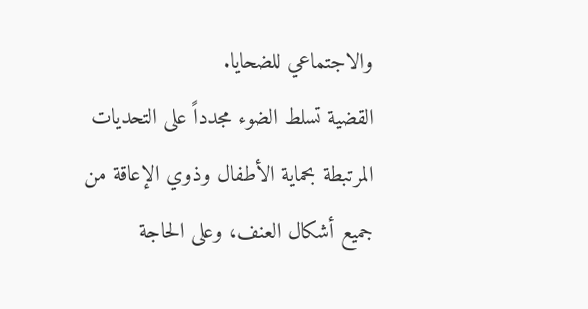والاجتماعي للضحايا.
القضية تسلط الضوء مجدداً على التحديات المرتبطة بحماية الأطفال وذوي الإعاقة من جميع أشكال العنف، وعلى الحاجة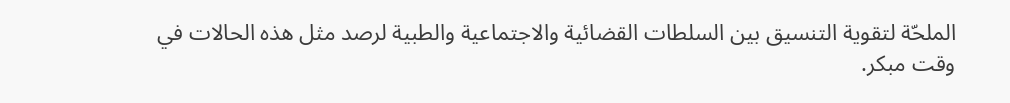الملحّة لتقوية التنسيق بين السلطات القضائية والاجتماعية والطبية لرصد مثل هذه الحالات في وقت مبكر.